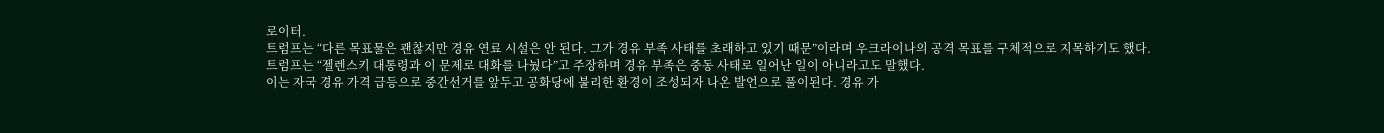로이터.
트럼프는 “다른 목표물은 괜찮지만 경유 연료 시설은 안 된다. 그가 경유 부족 사태를 초래하고 있기 때문”이라며 우크라이나의 공격 목표를 구체적으로 지목하기도 했다. 트럼프는 “젤렌스키 대통령과 이 문제로 대화를 나눴다”고 주장하며 경유 부족은 중동 사태로 일어난 일이 아니라고도 말했다.
이는 자국 경유 가격 급등으로 중간선거를 앞두고 공화당에 불리한 환경이 조성되자 나온 발언으로 풀이된다. 경유 가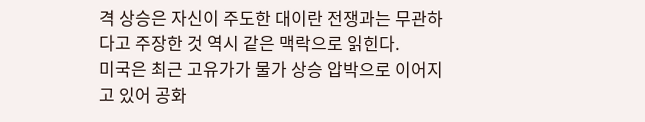격 상승은 자신이 주도한 대이란 전쟁과는 무관하다고 주장한 것 역시 같은 맥락으로 읽힌다.
미국은 최근 고유가가 물가 상승 압박으로 이어지고 있어 공화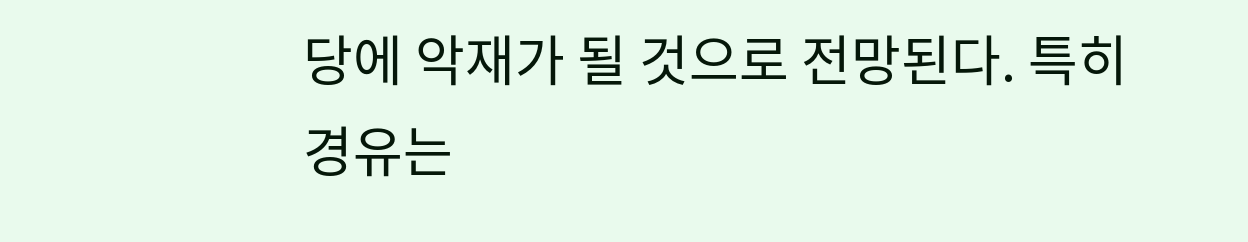당에 악재가 될 것으로 전망된다. 특히 경유는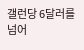갤런당 6달러를 넘어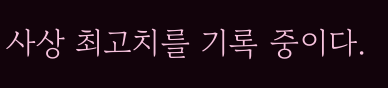사상 최고치를 기록 중이다.